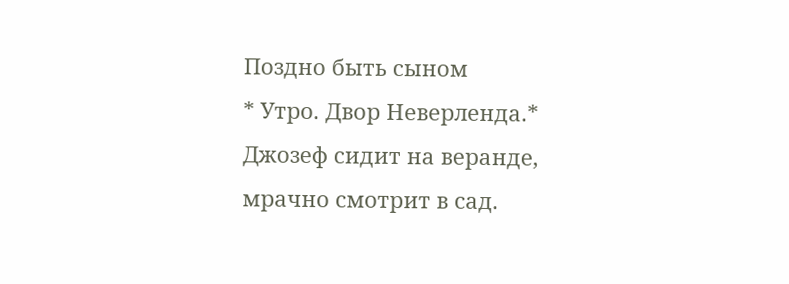Поздно быть сыном
* Утро. Двор Неверленда.*
Джозеф сидит на веранде, мрачно смотрит в сад.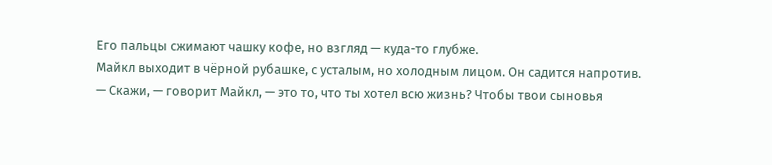Его пальцы сжимают чашку кофе, но взгляд — куда-то глубже.
Майкл выходит в чёрной рубашке, с усталым, но холодным лицом. Он садится напротив.
— Скажи, — говорит Майкл, — это то, что ты хотел всю жизнь? Чтобы твои сыновья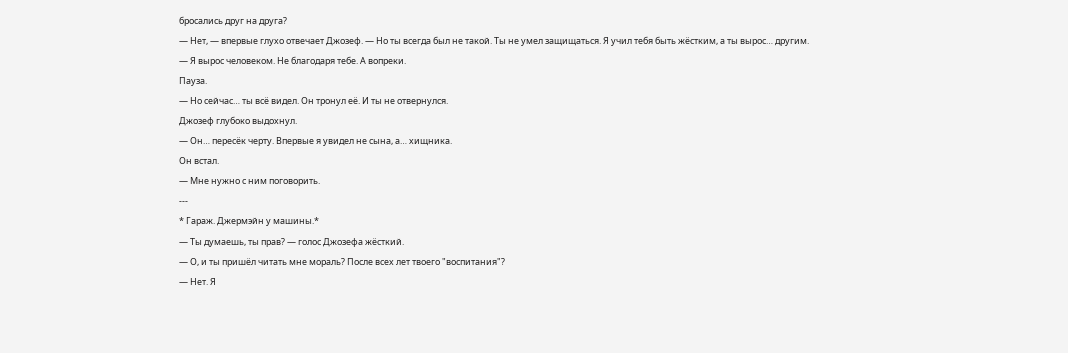бросались друг на друга?
— Нет, — впервые глухо отвечает Джозеф. — Но ты всегда был не такой. Ты не умел защищаться. Я учил тебя быть жёстким, а ты вырос… другим.
— Я вырос человеком. Не благодаря тебе. А вопреки.
Пауза.
— Но сейчас… ты всё видел. Он тронул её. И ты не отвернулся.
Джозеф глубоко выдохнул.
— Он… пересёк черту. Впервые я увидел не сына, а… хищника.
Он встал.
— Мне нужно с ним поговорить.
---
* Гараж. Джермэйн у машины.*
— Ты думаешь, ты прав? — голос Джозефа жёсткий.
— О, и ты пришёл читать мне мораль? После всех лет твоего "воспитания"?
— Нет. Я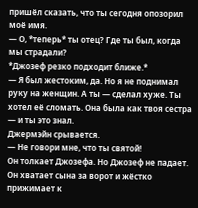пришёл сказать, что ты сегодня опозорил моё имя.
— О, *теперь* ты отец? Где ты был, когда мы страдали?
*Джозеф резко подходит ближе.*
— Я был жестоким, да. Но я не поднимал руку на женщин. А ты — сделал хуже. Ты хотел её сломать. Она была как твоя сестра — и ты это знал.
Джермэйн срывается.
— Не говори мне, что ты святой!
Он толкает Джозефа. Но Джозеф не падает. Он хватает сына за ворот и жёстко прижимает к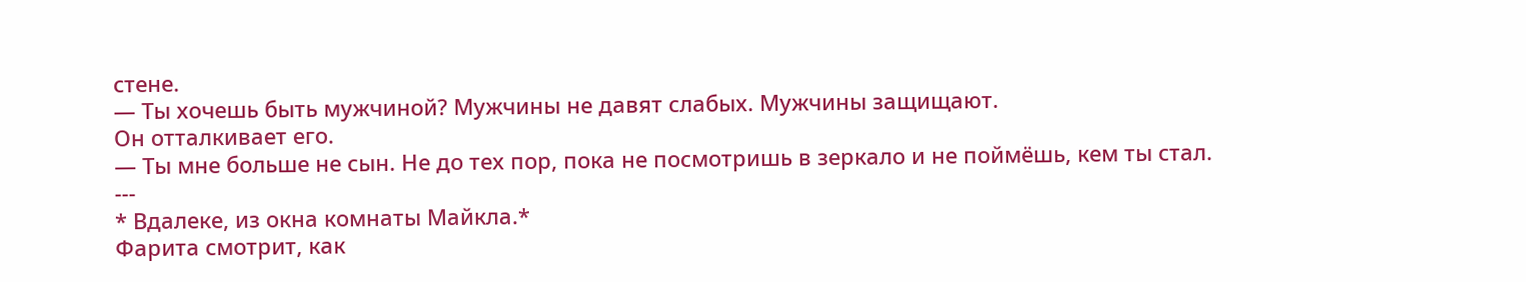стене.
— Ты хочешь быть мужчиной? Мужчины не давят слабых. Мужчины защищают.
Он отталкивает его.
— Ты мне больше не сын. Не до тех пор, пока не посмотришь в зеркало и не поймёшь, кем ты стал.
---
* Вдалеке, из окна комнаты Майкла.*
Фарита смотрит, как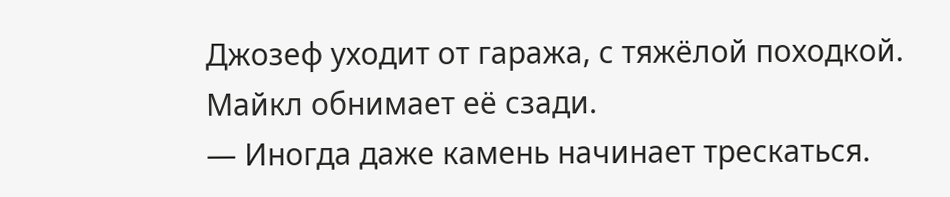Джозеф уходит от гаража, с тяжёлой походкой.
Майкл обнимает её сзади.
— Иногда даже камень начинает трескаться.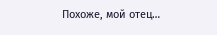Похоже, мой отец…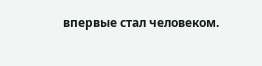впервые стал человеком.